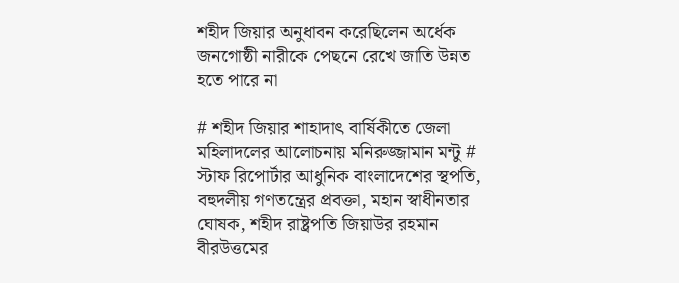শহীদ জিয়ার অনুধাবন করেছিলেন অর্ধেক জনগোষ্ঠী নারীকে পেছনে রেখে জাতি উন্নত হতে পারে না

# শহীদ জিয়ার শাহাদাৎ বার্ষিকীতে জেলা মহিলাদলের আলোচনায় মনিরুজ্জামান মন্টু #
স্টাফ রিপোর্টার আধুনিক বাংলাদেশের স্থপতি, বহুদলীয় গণতন্ত্রের প্রবক্তা, মহান স্বাধীনতার ঘোষক, শহীদ রাষ্ট্রপতি জিয়াউর রহমান বীরউত্তমের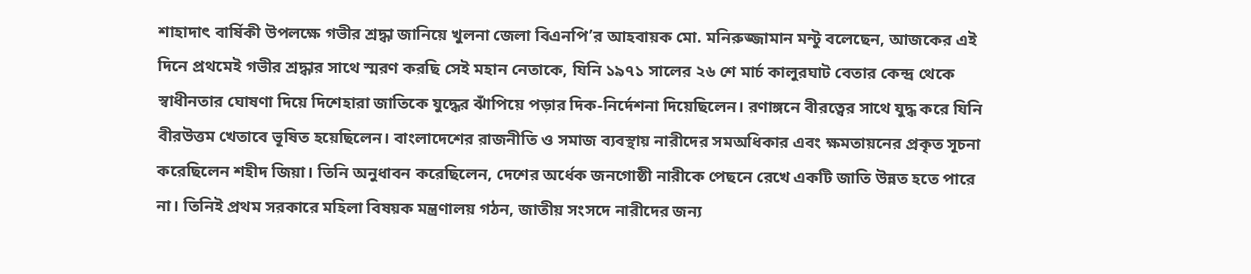শাহাদাৎ বার্ষিকী উপলক্ষে গভীর শ্রদ্ধা জানিয়ে খুলনা জেলা বিএনপি’র আহবায়ক মো. মনিরুজ্জামান মন্টু বলেছেন, আজকের এই দিনে প্রথমেই গভীর শ্রদ্ধার সাথে স্মরণ করছি সেই মহান নেতাকে, যিনি ১৯৭১ সালের ২৬ শে মার্চ কালুরঘাট বেতার কেন্দ্র থেকে স্বাধীনতার ঘোষণা দিয়ে দিশেহারা জাতিকে যুদ্ধের ঝাঁপিয়ে পড়ার দিক-নির্দেশনা দিয়েছিলেন। রণাঙ্গনে বীরত্বের সাথে যুদ্ধ করে যিনি বীরউত্তম খেতাবে ভূষিত হয়েছিলেন। বাংলাদেশের রাজনীতি ও সমাজ ব্যবস্থায় নারীদের সমঅধিকার এবং ক্ষমতায়নের প্রকৃত সূচনা করেছিলেন শহীদ জিয়া। তিনি অনুধাবন করেছিলেন, দেশের অর্ধেক জনগোষ্ঠী নারীকে পেছনে রেখে একটি জাতি উন্নত হতে পারে না। তিনিই প্রথম সরকারে মহিলা বিষয়ক মন্ত্রণালয় গঠন, জাতীয় সংসদে নারীদের জন্য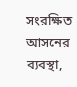সংরক্ষিত আসনের ব্যবস্থা,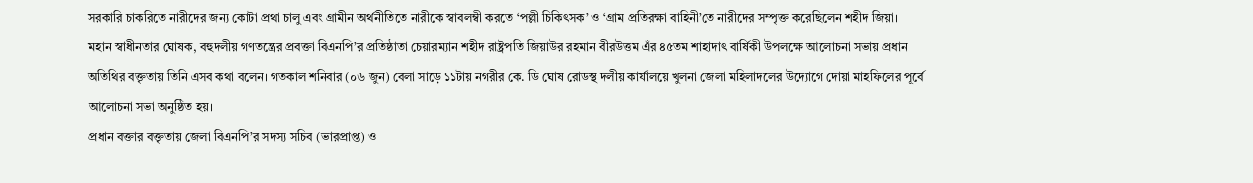সরকারি চাকরিতে নারীদের জন্য কোটা প্রথা চালু এবং গ্রামীন অর্থনীতিতে নারীকে স্বাবলম্বী করতে ‘পল্লী চিকিৎসক’ ও ‘গ্রাম প্রতিরক্ষা বাহিনী’তে নারীদের সম্পৃক্ত করেছিলেন শহীদ জিয়া।
মহান স্বাধীনতার ঘোষক, বহুদলীয় গণতন্ত্রের প্রবক্তা বিএনপি’র প্রতিষ্ঠাতা চেয়ারম্যান শহীদ রাষ্ট্রপতি জিয়াউর রহমান বীরউত্তম এঁর ৪৫তম শাহাদাৎ বার্ষিকী উপলক্ষে আলোচনা সভায় প্রধান অতিথির বক্তৃতায় তিনি এসব কথা বলেন। গতকাল শনিবার (০৬ জুন) বেলা সাড়ে ১১টায় নগরীর কে. ডি ঘোষ রোডস্থ দলীয় কার্যালয়ে খুলনা জেলা মহিলাদলের উদ্যোগে দোয়া মাহফিলের পূর্বে আলোচনা সভা অনুষ্ঠিত হয়।
প্রধান বক্তার বক্তৃতায় জেলা বিএনপি’র সদস্য সচিব (ভারপ্রাপ্ত) ও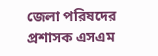জেলা পরিষদের প্রশাসক এসএম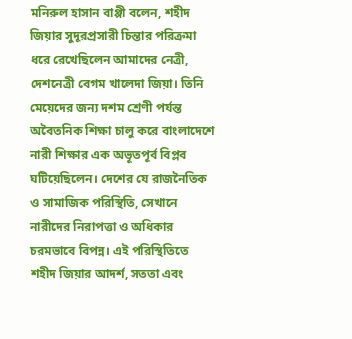মনিরুল হাসান বাপ্পী বলেন, শহীদ জিয়ার সুদূরপ্রসারী চিন্তার পরিক্রমা ধরে রেখেছিলেন আমাদের নেত্রী, দেশনেত্রী বেগম খালেদা জিয়া। তিনি মেয়েদের জন্য দশম শ্রেণী পর্যন্ত অবৈতনিক শিক্ষা চালু করে বাংলাদেশে নারী শিক্ষার এক অভূতপূর্ব বিপ্লব ঘটিয়েছিলেন। দেশের যে রাজনৈতিক ও সামাজিক পরিস্থিতি, সেখানে নারীদের নিরাপত্তা ও অধিকার চরমভাবে বিপন্ন। এই পরিস্থিতিতে শহীদ জিয়ার আদর্শ, সততা এবং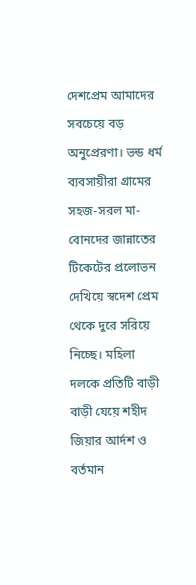দেশপ্রেম আমাদের সবচেয়ে বড় অনুপ্রেরণা। ভন্ড ধর্ম ব্যবসায়ীরা গ্রামের সহজ-সরল মা-বোনদের জান্নাতের টিকেটের প্রলোভন দেখিয়ে স্বদেশ প্রেম থেকে দুরে সরিয়ে নিচ্ছে। মহিলা দলকে প্রতিটি বাড়ী বাড়ী যেয়ে শহীদ জিয়ার আর্দশ ও বর্তমান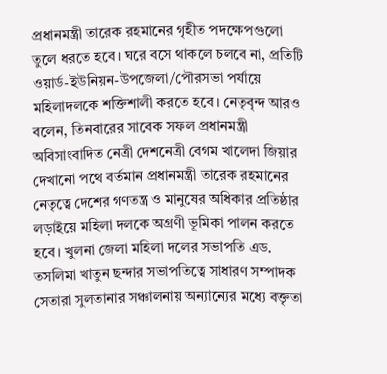প্রধানমন্ত্রী তারেক রহমানের গৃহীত পদক্ষেপগুলো তুলে ধরতে হবে। ঘরে বসে থাকলে চলবে না, প্রতিটি ওয়ার্ড-ইউনিয়ন-উপজেলা/পৌরসভা পর্যায়ে মহিলাদলকে শক্তিশালী করতে হবে। নেতৃবৃন্দ আরও বলেন, তিনবারের সাবেক সফল প্রধানমন্ত্রী অবিসাংবাদিত নেত্রী দেশনেত্রী বেগম খালেদা জিয়ার দেখানো পথে বর্তমান প্রধানমন্ত্রী তারেক রহমানের নেতৃত্বে দেশের গণতন্ত্র ও মানুষের অধিকার প্রতিষ্ঠার লড়াইয়ে মহিলা দলকে অগ্রণী ভূমিকা পালন করতে হবে। খুলনা জেলা মহিলা দলের সভাপতি এড. তসলিমা খাতুন ছন্দার সভাপতিত্বে সাধারণ সম্পাদক সেতারা সুলতানার সঞ্চালনায় অন্যান্যের মধ্যে বক্তৃতা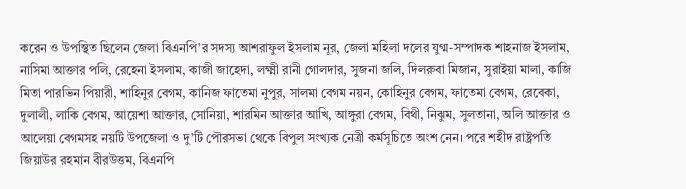করেন ও উপস্থিত ছিলেন জেলা বিএনপি’র সদস্য আশরাফুল ইসলাম নূর, জেলা মহিলা দলের যুগ্ম-সম্পাদক শাহনাজ ইসলাম, নাসিমা আক্তার পলি, রেহেনা ইসলাম, কাজী জাহেদা, লক্ষ্মী রানী গোলদার, সুজনা জলি, দিলরুবা মিজান, সুরাইয়া মালা, কাজি মিতা পারভিন পিয়ারী, শাহিনুর বেগম, কানিজ ফাতেমা নুপুর, সালমা বেগম নয়ন, কোহিনুর বেগম, ফাতেমা বেগম, রেবেকা, দুলালী, লাকি বেগম, আয়েশা আক্তার, সোনিয়া, শারমিন আক্তার আখি, আঙ্গুরা বেগম, বিথী, নিঝুম, সুলতানা, অলি আক্তার ও আলেয়া বেগমসহ নয়টি উপজেলা ও দু’টি পৌরসভা থেকে বিপুল সংখ্যক নেত্রী কর্মসূচিতে অংশ নেন। পরে শহীদ রাষ্ট্রপতি জিয়াউর রহমান বীরউত্তম, বিএনপি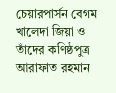চেয়ারপার্সন বেগম খালেদা জিয়া ও তাঁদের কণিষ্ঠপুত্র আরাফাত রহমান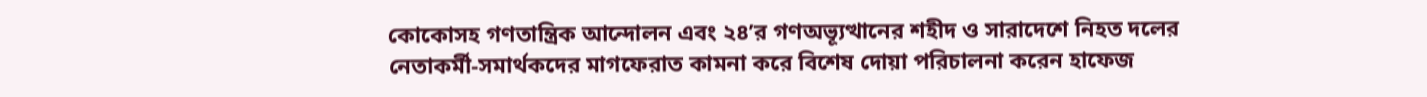কোকোসহ গণতান্ত্রিক আন্দোলন এবং ২৪’র গণঅভ্যূত্থানের শহীদ ও সারাদেশে নিহত দলের নেতাকর্মী-সমার্থকদের মাগফেরাত কামনা করে বিশেষ দোয়া পরিচালনা করেন হাফেজ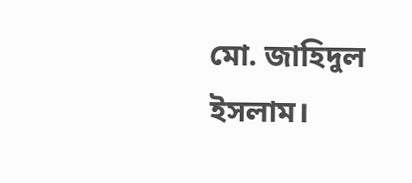মো. জাহিদুল ইসলাম।